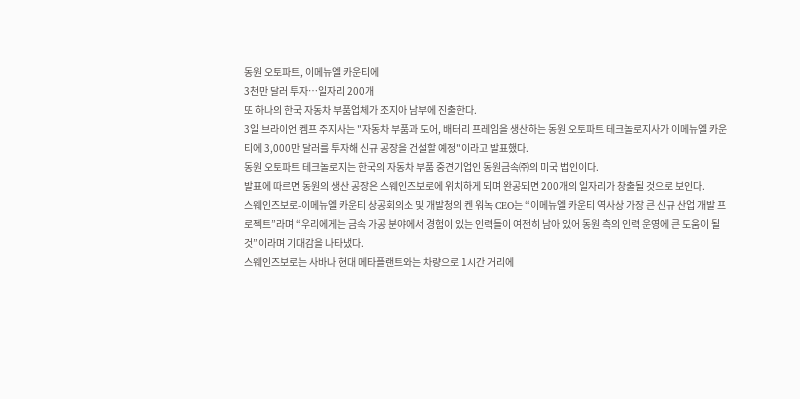동원 오토파트, 이메뉴엘 카운티에
3천만 달러 투자…일자리 200개
또 하나의 한국 자동차 부품업체가 조지아 남부에 진출한다.
3일 브라이언 켐프 주지사는 "자동차 부품과 도어, 배터리 프레임을 생산하는 동원 오토파트 테크놀로지사가 이메뉴엘 카운티에 3,000만 달러를 투자해 신규 공장을 건설할 예정"이라고 발표했다.
동원 오토파트 테크놀로지는 한국의 자동차 부품 중견기업인 동원금속㈜의 미국 법인이다.
발표에 따르면 동원의 생산 공장은 스웨인즈보로에 위치하게 되며 완공되면 200개의 일자리가 창출될 것으로 보인다.
스웨인즈보로-이메뉴엘 카운티 상공회의소 및 개발청의 켄 워녹 CEO는 “이메뉴엘 카운티 역사상 가장 큰 신규 산업 개발 프로젝트”라며 “우리에게는 금속 가공 분야에서 경험이 있는 인력들이 여전히 남아 있어 동원 측의 인력 운영에 큰 도움이 될 것”이라며 기대감을 나타냈다.
스웨인즈보로는 사바나 현대 메타플랜트와는 차량으로 1시간 거리에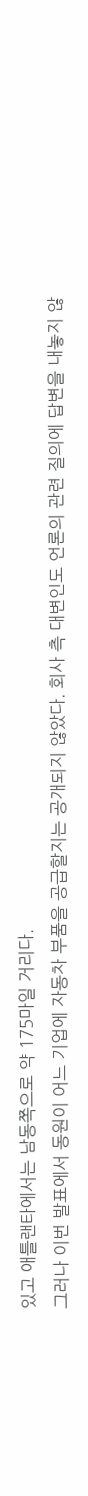있고 애틀랜타에서는 남동쪽으로 약 175마일 거리다.
그러나 이번 발표에서 동원이 어느 기업에 자동차 부품을 공급할지는 공개되지 않았다. 회사 측 대변인도 언론의 관련 질의에 답변을 내놓지 않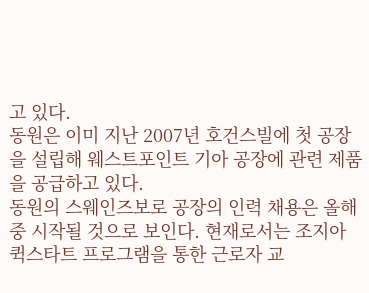고 있다.
동원은 이미 지난 2007년 호건스빌에 첫 공장을 설립해 웨스트포인트 기아 공장에 관련 제품을 공급하고 있다.
동원의 스웨인즈보로 공장의 인력 채용은 올해 중 시작될 것으로 보인다. 현재로서는 조지아 퀵스타트 프로그램을 통한 근로자 교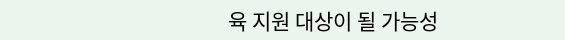육 지원 대상이 될 가능성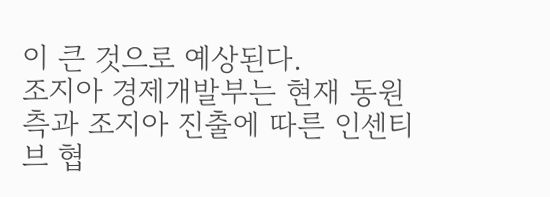이 큰 것으로 예상된다.
조지아 경제개발부는 현재 동원 측과 조지아 진출에 따른 인센티브 협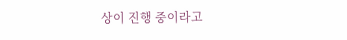상이 진행 중이라고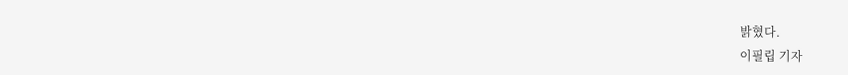밝혔다.
이필립 기자